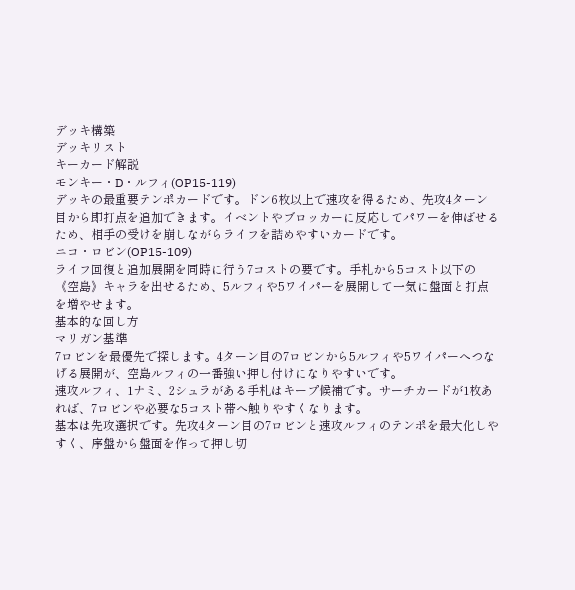デッキ構築
デッキリスト
キーカード解説
モンキー・D・ルフィ(OP15-119)
デッキの最重要テンポカードです。ドン6枚以上で速攻を得るため、先攻4ターン目から即打点を追加できます。イベントやブロッカーに反応してパワーを伸ばせるため、相手の受けを崩しながらライフを詰めやすいカードです。
ニコ・ロビン(OP15-109)
ライフ回復と追加展開を同時に行う7コストの要です。手札から5コスト以下の《空島》キャラを出せるため、5ルフィや5ワイパーを展開して一気に盤面と打点を増やせます。
基本的な回し方
マリガン基準
7ロビンを最優先で探します。4ターン目の7ロビンから5ルフィや5ワイパーへつなげる展開が、空島ルフィの一番強い押し付けになりやすいです。
速攻ルフィ、1ナミ、2シュラがある手札はキープ候補です。サーチカードが1枚あれば、7ロビンや必要な5コスト帯へ触りやすくなります。
基本は先攻選択です。先攻4ターン目の7ロビンと速攻ルフィのテンポを最大化しやすく、序盤から盤面を作って押し切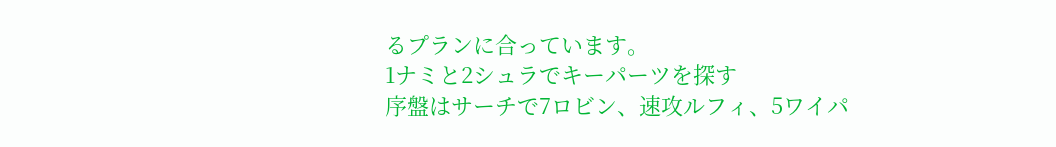るプランに合っています。
1ナミと2シュラでキーパーツを探す
序盤はサーチで7ロビン、速攻ルフィ、5ワイパ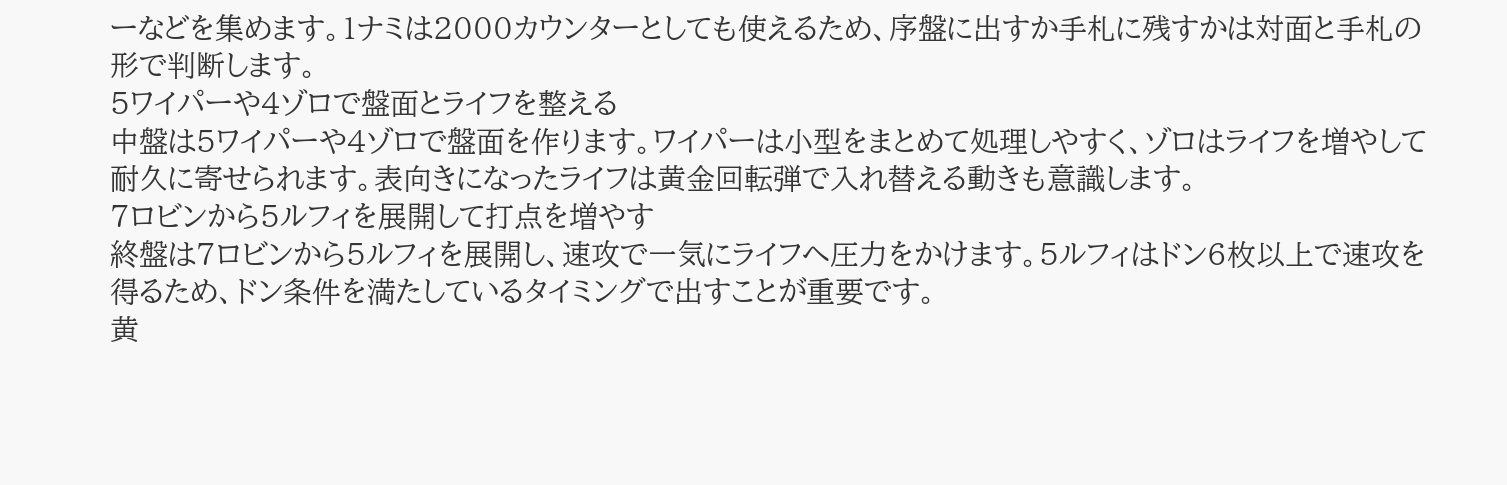ーなどを集めます。1ナミは2000カウンターとしても使えるため、序盤に出すか手札に残すかは対面と手札の形で判断します。
5ワイパーや4ゾロで盤面とライフを整える
中盤は5ワイパーや4ゾロで盤面を作ります。ワイパーは小型をまとめて処理しやすく、ゾロはライフを増やして耐久に寄せられます。表向きになったライフは黄金回転弾で入れ替える動きも意識します。
7ロビンから5ルフィを展開して打点を増やす
終盤は7ロビンから5ルフィを展開し、速攻で一気にライフへ圧力をかけます。5ルフィはドン6枚以上で速攻を得るため、ドン条件を満たしているタイミングで出すことが重要です。
黄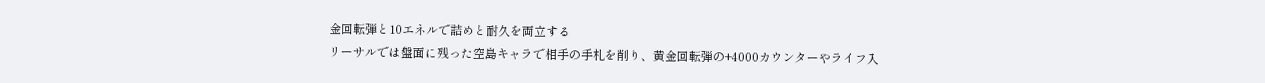金回転弾と10エネルで詰めと耐久を両立する
リーサルでは盤面に残った空島キャラで相手の手札を削り、黄金回転弾の+4000カウンターやライフ入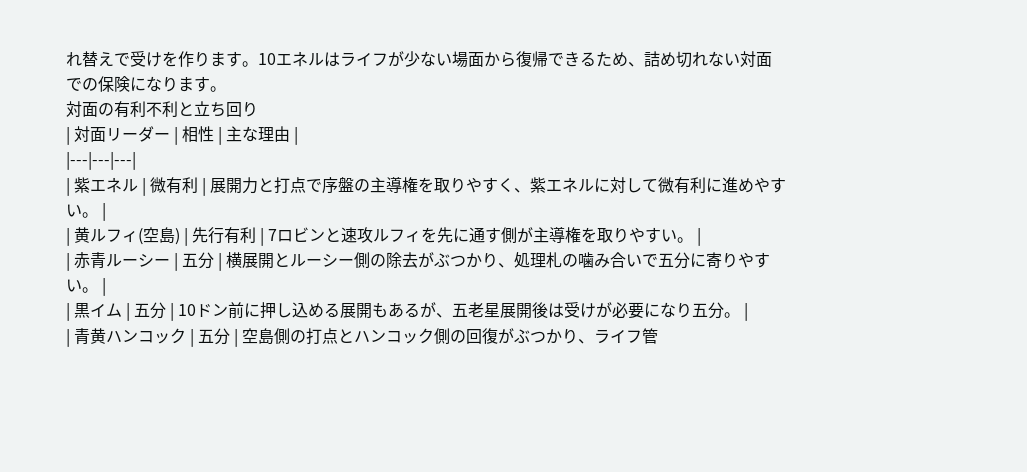れ替えで受けを作ります。10エネルはライフが少ない場面から復帰できるため、詰め切れない対面での保険になります。
対面の有利不利と立ち回り
| 対面リーダー | 相性 | 主な理由 |
|---|---|---|
| 紫エネル | 微有利 | 展開力と打点で序盤の主導権を取りやすく、紫エネルに対して微有利に進めやすい。 |
| 黄ルフィ(空島) | 先行有利 | 7ロビンと速攻ルフィを先に通す側が主導権を取りやすい。 |
| 赤青ルーシー | 五分 | 横展開とルーシー側の除去がぶつかり、処理札の噛み合いで五分に寄りやすい。 |
| 黒イム | 五分 | 10ドン前に押し込める展開もあるが、五老星展開後は受けが必要になり五分。 |
| 青黄ハンコック | 五分 | 空島側の打点とハンコック側の回復がぶつかり、ライフ管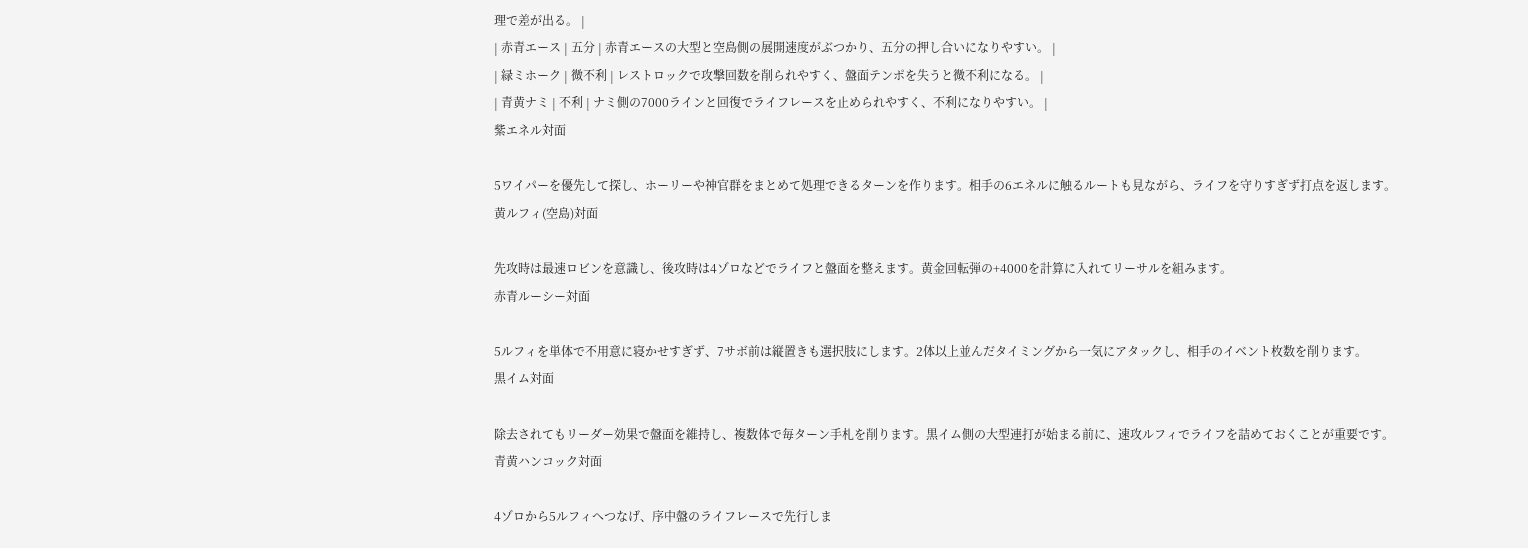理で差が出る。 |
| 赤青エース | 五分 | 赤青エースの大型と空島側の展開速度がぶつかり、五分の押し合いになりやすい。 |
| 緑ミホーク | 微不利 | レストロックで攻撃回数を削られやすく、盤面テンポを失うと微不利になる。 |
| 青黄ナミ | 不利 | ナミ側の7000ラインと回復でライフレースを止められやすく、不利になりやすい。 |
紫エネル対面

5ワイパーを優先して探し、ホーリーや神官群をまとめて処理できるターンを作ります。相手の6エネルに触るルートも見ながら、ライフを守りすぎず打点を返します。
黄ルフィ(空島)対面

先攻時は最速ロビンを意識し、後攻時は4ゾロなどでライフと盤面を整えます。黄金回転弾の+4000を計算に入れてリーサルを組みます。
赤青ルーシー対面

5ルフィを単体で不用意に寝かせすぎず、7サボ前は縦置きも選択肢にします。2体以上並んだタイミングから一気にアタックし、相手のイベント枚数を削ります。
黒イム対面

除去されてもリーダー効果で盤面を維持し、複数体で毎ターン手札を削ります。黒イム側の大型連打が始まる前に、速攻ルフィでライフを詰めておくことが重要です。
青黄ハンコック対面

4ゾロから5ルフィへつなげ、序中盤のライフレースで先行しま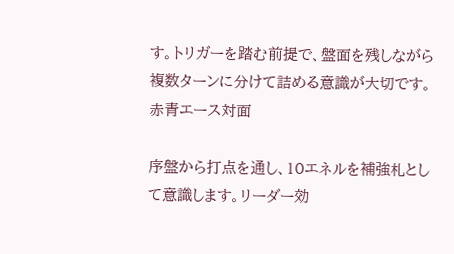す。トリガーを踏む前提で、盤面を残しながら複数ターンに分けて詰める意識が大切です。
赤青エース対面

序盤から打点を通し、10エネルを補強札として意識します。リーダー効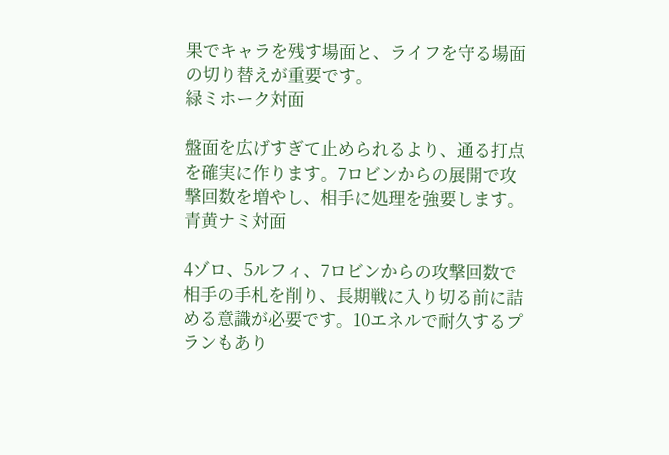果でキャラを残す場面と、ライフを守る場面の切り替えが重要です。
緑ミホーク対面

盤面を広げすぎて止められるより、通る打点を確実に作ります。7ロビンからの展開で攻撃回数を増やし、相手に処理を強要します。
青黄ナミ対面

4ゾロ、5ルフィ、7ロビンからの攻撃回数で相手の手札を削り、長期戦に入り切る前に詰める意識が必要です。10エネルで耐久するプランもあり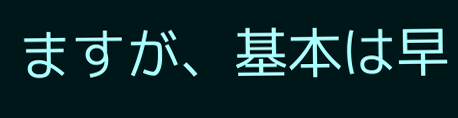ますが、基本は早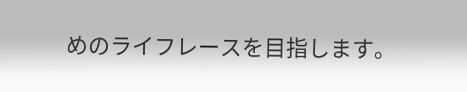めのライフレースを目指します。